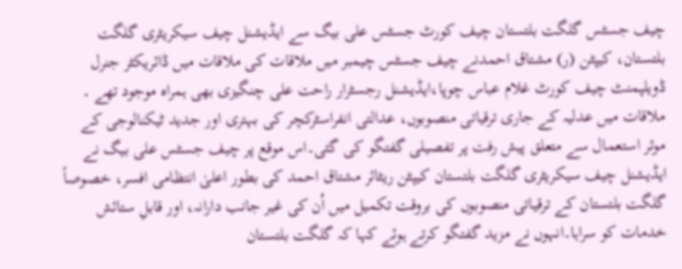چیف جسٹس گلگت بلتستان چیف کورٹ جسٹس علی بیگ سے ایڈیشنل چیف سیکریٹری گلگت بلتستان، کیپٹن (ر) مشتاق احمدنے چیف جسٹس چیمبر میں ملاقات کی ملاقات میں ڈائریکٹر جنرل ڈویلپمنٹ چیف کورٹ غلام عباس چوپا،ایڈیشنل رجسٹرار راحت علی چنگیزی بھی ہمراہ موجود تھے ۔ ملاقات میں عدلیہ کے جاری ترقیاتی منصوبوں، عدالتی انفراسٹرکچر کی بہتری اور جدید ٹیکنالوجی کے موثر استعمال سے متعلق پیش رفت پر تفصیلی گفتگو کی گئی۔اس موقع پر چیف جسٹس علی بیگ نے ایڈیشنل چیف سیکریٹری گلگت بلتستان کیپٹن ریٹائر مشتاق احمد کی بطور اعلیٰ انتظامی افسر، خصوصاً گلگت بلتستان کے ترقیاتی منصوبوں کی بروقت تکمیل میں اُن کی غیر جانب دارانہ، اور قابلِ ستائش خدمات کو سراہا۔انہوں نے مزید گفتگو کرتے ہوئے کہا کہ گلگت بلتستان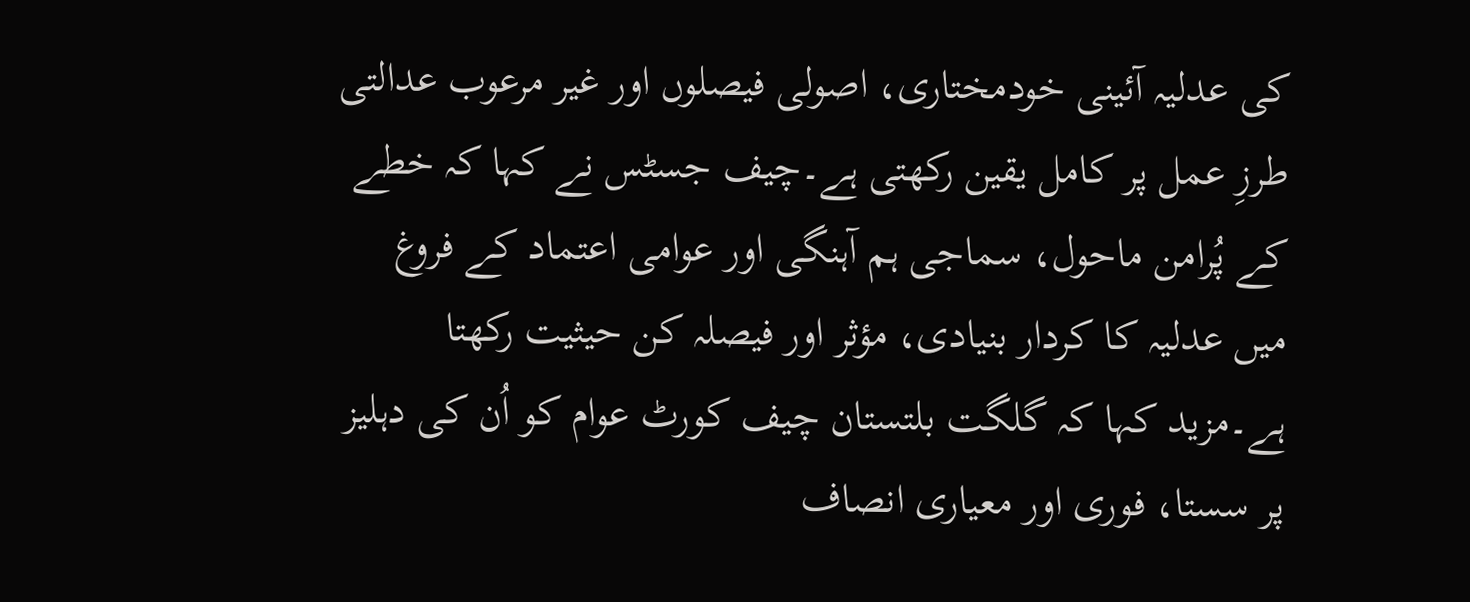کی عدلیہ آئینی خودمختاری، اصولی فیصلوں اور غیر مرعوب عدالتی طرزِ عمل پر کامل یقین رکھتی ہے۔چیف جسٹس نے کہا کہ خطے کے پُرامن ماحول، سماجی ہم آہنگی اور عوامی اعتماد کے فروغ میں عدلیہ کا کردار بنیادی، مؤثر اور فیصلہ کن حیثیت رکھتا ہے۔مزید کہا کہ گلگت بلتستان چیف کورٹ عوام کو اُن کی دہلیز پر سستا، فوری اور معیاری انصاف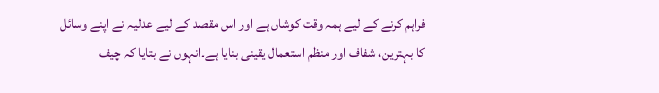فراہم کرنے کے لیے ہمہ وقت کوشاں ہے اور اس مقصد کے لیے عدلیہ نے اپنے وسائل کا بہترین، شفاف اور منظم استعمال یقینی بنایا ہے۔انہوں نے بتایا کہ چیف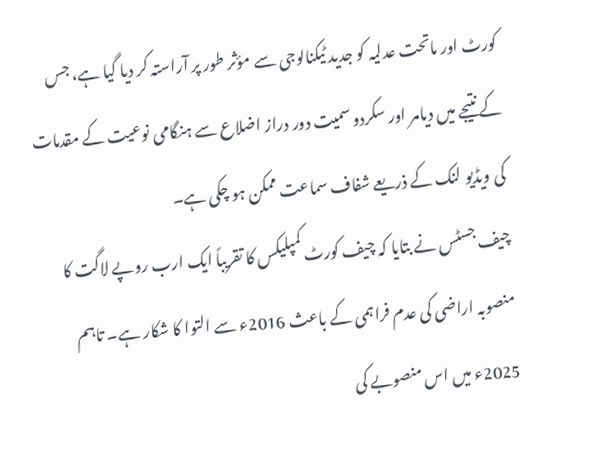کورٹ اور ماتحت عدلیہ کو جدید ٹیکنالوجی سے مؤثر طور پر آراستہ کر دیا گیا ہے، جس کے نتیجے میں دیامر اور سکردو سمیت دور دراز اضلاع سے ہنگامی نوعیت کے مقدمات کی ویڈیو لنک کے ذریعے شفاف سماعت ممکن ہو چکی ہے۔
چیف جسٹس نے بتایا کہ چیف کورٹ کمپلیکس کا تقریباً ایک ارب روپے لاگت کا منصوبہ اراضی کی عدم فراہمی کے باعث 2016ء سے التوا کا شکار ہے۔ تاہم 2025ء میں اس منصوبے کی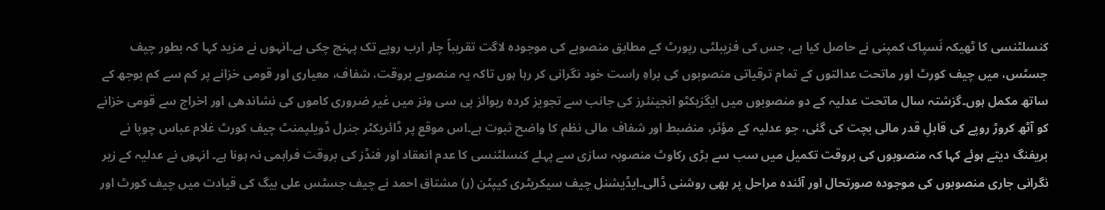کنسلٹنسی کا ٹھیکہ نَسپاک کمپنی نے حاصل کیا ہے، جس کی فزیبلٹی رپورٹ کے مطابق منصوبے کی موجودہ لاگت تقریباً چار ارب روپے تک پہنچ چکی ہے۔انہوں نے مزید کہا کہ بطور چیف جسٹس، میں چیف کورٹ اور ماتحت عدالتوں کے تمام ترقیاتی منصوبوں کی براہِ راست خود نگرانی کر رہا ہوں تاکہ یہ منصوبے بروقت، شفاف، معیاری اور قومی خزانے پر کم سے کم بوجھ کے ساتھ مکمل ہوں۔گزشتہ سال ماتحت عدلیہ کے دو منصوبوں میں ایگزیکٹو انجینئرز کی جانب سے تجویز کردہ ریوائز پی سی ونز میں غیر ضروری کاموں کی نشاندھی اور اخراج سے قومی خزانے کو آٹھ کروڑ روپے کی قابلِ قدر مالی بچت کی گئی، جو عدلیہ کے مؤثر، منضبط اور شفاف مالی نظم کا واضح ثبوت ہے۔اس موقع پر ڈائریکٹر جنرل ڈویلپمنٹ چیف کورٹ غلام عباس چوپا نے بریفنگ دیتے ہوئے کہا کہ منصوبوں کی بروقت تکمیل میں سب سے بڑی رکاوٹ منصوبہ سازی سے پہلے کنسلٹنسی کا عدم انعقاد اور فنڈز کی بروقت فراہمی نہ ہونا ہے۔ انہوں نے عدلیہ کے زیر نگرانی جاری منصوبوں کی موجودہ صورتحال اور آئندہ مراحل پر بھی روشنی ڈالی۔ایڈیشنل چیف سیکریٹری کیپٹن (ر) مشتاق احمد نے چیف جسٹس علی بیگ کی قیادت میں چیف کورٹ اور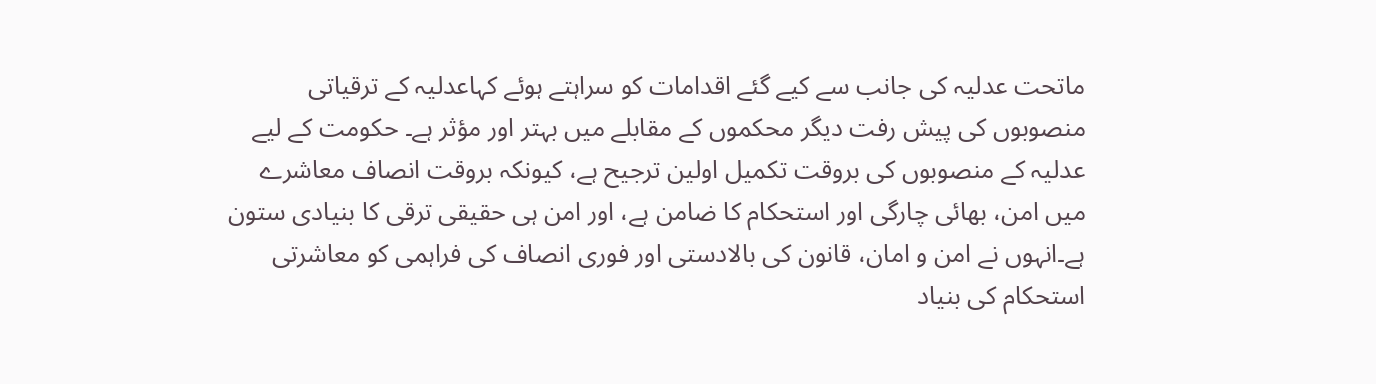ماتحت عدلیہ کی جانب سے کیے گئے اقدامات کو سراہتے ہوئے کہاعدلیہ کے ترقیاتی منصوبوں کی پیش رفت دیگر محکموں کے مقابلے میں بہتر اور مؤثر ہے۔ حکومت کے لیے عدلیہ کے منصوبوں کی بروقت تکمیل اولین ترجیح ہے، کیونکہ بروقت انصاف معاشرے میں امن، بھائی چارگی اور استحکام کا ضامن ہے، اور امن ہی حقیقی ترقی کا بنیادی ستون ہے۔انہوں نے امن و امان، قانون کی بالادستی اور فوری انصاف کی فراہمی کو معاشرتی استحکام کی بنیاد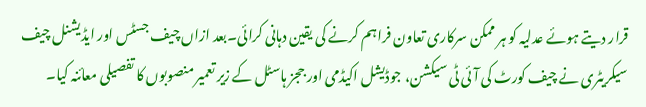قرار دیتے ہوئے عدلیہ کو ہر ممکن سرکاری تعاون فراہم کرنے کی یقین دہانی کرائی۔بعد ازاں چیف جسٹس اور ایڈیشنل چیف سیکریٹری نے چیف کورٹ کی آئی ٹی سیکشن، جوڈیشل اکیڈمی اور ججز ہاسٹل کے زیر تعمیر منصوبوں کا تفصیلی معائنہ کیا۔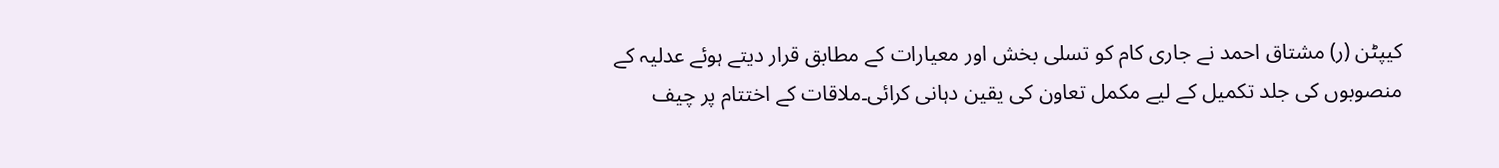کیپٹن (ر) مشتاق احمد نے جاری کام کو تسلی بخش اور معیارات کے مطابق قرار دیتے ہوئے عدلیہ کے منصوبوں کی جلد تکمیل کے لیے مکمل تعاون کی یقین دہانی کرائی۔ملاقات کے اختتام پر چیف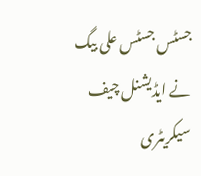جسٹس جسٹس علی بیگ نے ایڈیشنل چیف سیکریٹری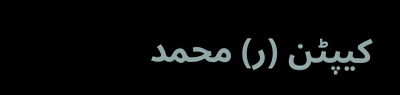کیپٹن (ر) محمد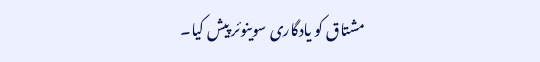مشتاق کو یادگاری سوینوئر پیش کیا۔